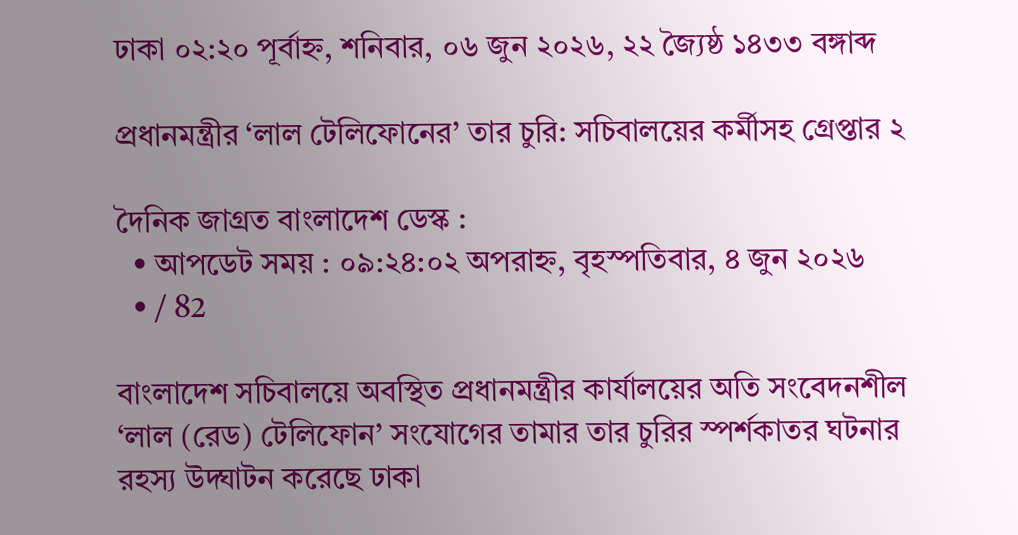ঢাকা ০২:২০ পূর্বাহ্ন, শনিবার, ০৬ জুন ২০২৬, ২২ জ্যৈষ্ঠ ১৪৩৩ বঙ্গাব্দ

প্রধানমন্ত্রীর ‘লাল টেলিফোনের’ তার চুরি: সচিবালয়ের কর্মীসহ গ্রেপ্তার ২

দৈনিক জাগ্রত বাংলাদেশ ডেস্ক :
  • আপডেট সময় : ০৯:২৪:০২ অপরাহ্ন, বৃহস্পতিবার, ৪ জুন ২০২৬
  • / 82

বাংলাদেশ সচিবালয়ে অবস্থিত প্রধানমন্ত্রীর কার্যালয়ের অতি সংবেদনশীল ‘লাল (রেড) টেলিফোন’ সংযোগের তামার তার চুরির স্পর্শকাতর ঘটনার রহস্য উদ্ঘাটন করেছে ঢাকা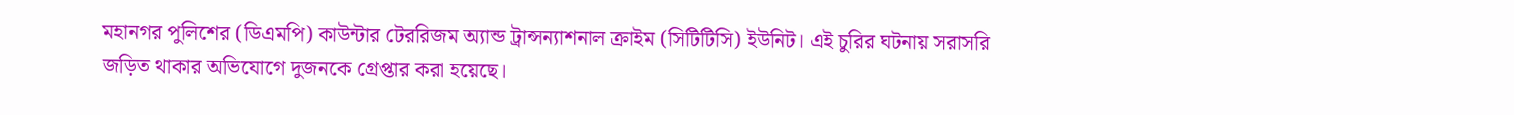মহানগর পুলিশের (ডিএমপি) কাউন্টার টেররিজম অ্যান্ড ট্রান্সন্যাশনাল ক্রাইম (সিটিটিসি) ইউনিট। এই চুরির ঘটনায় সরাসরি জড়িত থাকার অভিযোগে দুজনকে গ্রেপ্তার করা হয়েছে।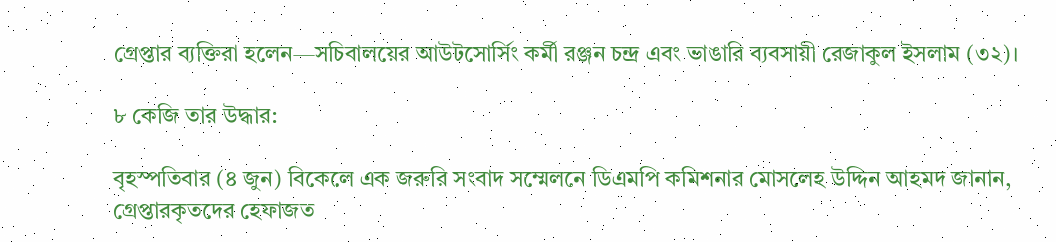গ্রেপ্তার ব্যক্তিরা হলেন—সচিবালয়ের আউটসোর্সিং কর্মী রঞ্জন চন্দ্র এবং ভাঙারি ব্যবসায়ী রেজাকুল ইসলাম (৩২)।

৮ কেজি তার উদ্ধার:

বৃহস্পতিবার (৪ জুন) বিকেলে এক জরুরি সংবাদ সম্মেলনে ডিএমপি কমিশনার মোসলেহ উদ্দিন আহমদ জানান, গ্রেপ্তারকৃতদের হেফাজত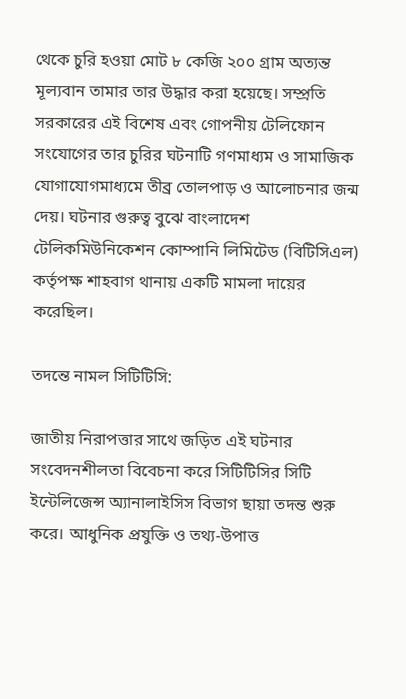থেকে চুরি হওয়া মোট ৮ কেজি ২০০ গ্রাম অত্যন্ত মূল্যবান তামার তার উদ্ধার করা হয়েছে। সম্প্রতি সরকারের এই বিশেষ এবং গোপনীয় টেলিফোন সংযোগের তার চুরির ঘটনাটি গণমাধ্যম ও সামাজিক যোগাযোগমাধ্যমে তীব্র তোলপাড় ও আলোচনার জন্ম দেয়। ঘটনার গুরুত্ব বুঝে বাংলাদেশ টেলিকমিউনিকেশন কোম্পানি লিমিটেড (বিটিসিএল) কর্তৃপক্ষ শাহবাগ থানায় একটি মামলা দায়ের করেছিল।

তদন্তে নামল সিটিটিসি:

জাতীয় নিরাপত্তার সাথে জড়িত এই ঘটনার সংবেদনশীলতা বিবেচনা করে সিটিটিসির সিটি ইন্টেলিজেন্স অ্যানালাইসিস বিভাগ ছায়া তদন্ত শুরু করে। আধুনিক প্রযুক্তি ও তথ্য-উপাত্ত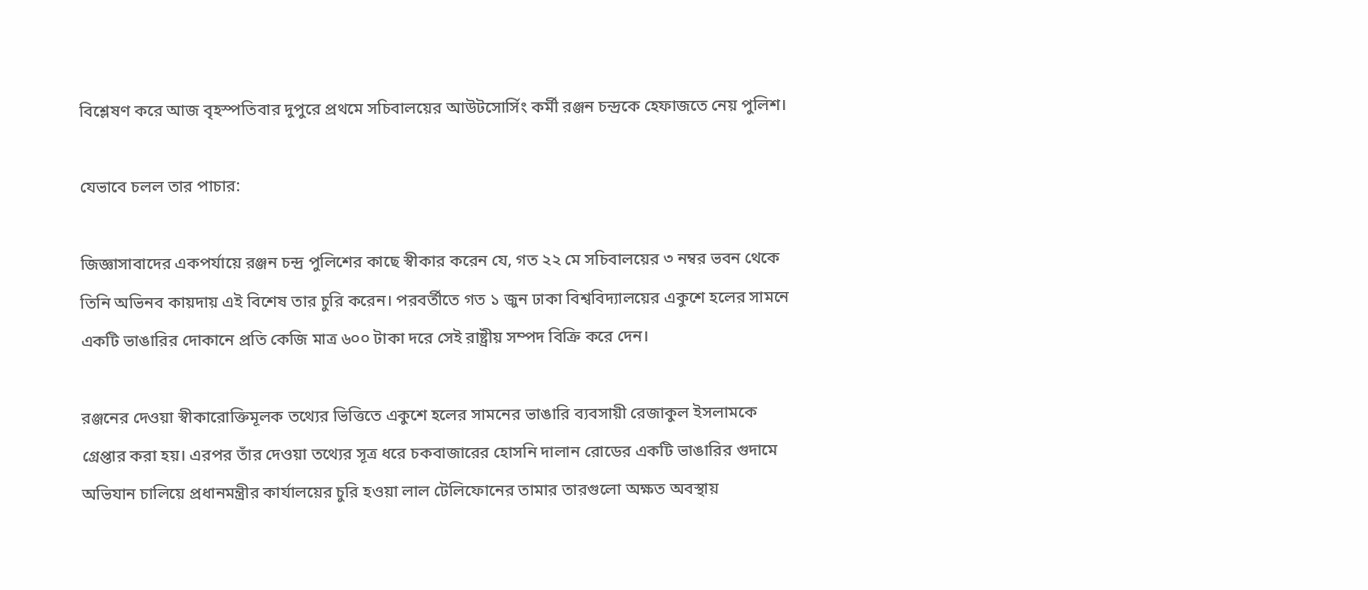বিশ্লেষণ করে আজ বৃহস্পতিবার দুপুরে প্রথমে সচিবালয়ের আউটসোর্সিং কর্মী রঞ্জন চন্দ্রকে হেফাজতে নেয় পুলিশ।

যেভাবে চলল তার পাচার:

জিজ্ঞাসাবাদের একপর্যায়ে রঞ্জন চন্দ্র পুলিশের কাছে স্বীকার করেন যে, গত ২২ মে সচিবালয়ের ৩ নম্বর ভবন থেকে তিনি অভিনব কায়দায় এই বিশেষ তার চুরি করেন। পরবর্তীতে গত ১ জুন ঢাকা বিশ্ববিদ্যালয়ের একুশে হলের সামনে একটি ভাঙারির দোকানে প্রতি কেজি মাত্র ৬০০ টাকা দরে সেই রাষ্ট্রীয় সম্পদ বিক্রি করে দেন।

রঞ্জনের দেওয়া স্বীকারোক্তিমূলক তথ্যের ভিত্তিতে একুশে হলের সামনের ভাঙারি ব্যবসায়ী রেজাকুল ইসলামকে গ্রেপ্তার করা হয়। এরপর তাঁর দেওয়া তথ্যের সূত্র ধরে চকবাজারের হোসনি দালান রোডের একটি ভাঙারির গুদামে অভিযান চালিয়ে প্রধানমন্ত্রীর কার্যালয়ের চুরি হওয়া লাল টেলিফোনের তামার তারগুলো অক্ষত অবস্থায়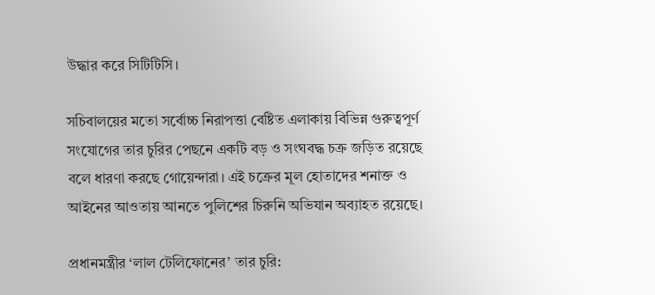উদ্ধার করে সিটিটিসি।

সচিবালয়ের মতো সর্বোচ্চ নিরাপত্তা বেষ্টিত এলাকায় বিভিন্ন গুরুত্বপূর্ণ সংযোগের তার চুরির পেছনে একটি বড় ও সংঘবদ্ধ চক্র জড়িত রয়েছে বলে ধারণা করছে গোয়েন্দারা। এই চক্রের মূল হোতাদের শনাক্ত ও আইনের আওতায় আনতে পুলিশের চিরুনি অভিযান অব্যাহত রয়েছে।

প্রধানমন্ত্রীর ‘লাল টেলিফোনের’ তার চুরি: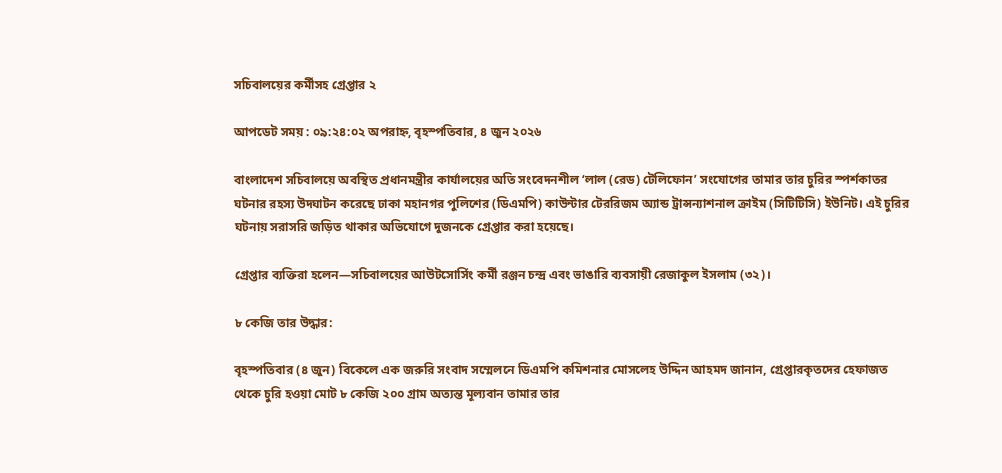সচিবালয়ের কর্মীসহ গ্রেপ্তার ২

আপডেট সময় : ০৯:২৪:০২ অপরাহ্ন, বৃহস্পতিবার, ৪ জুন ২০২৬

বাংলাদেশ সচিবালয়ে অবস্থিত প্রধানমন্ত্রীর কার্যালয়ের অতি সংবেদনশীল ‘লাল (রেড) টেলিফোন’ সংযোগের তামার তার চুরির স্পর্শকাতর ঘটনার রহস্য উদ্ঘাটন করেছে ঢাকা মহানগর পুলিশের (ডিএমপি) কাউন্টার টেররিজম অ্যান্ড ট্রান্সন্যাশনাল ক্রাইম (সিটিটিসি) ইউনিট। এই চুরির ঘটনায় সরাসরি জড়িত থাকার অভিযোগে দুজনকে গ্রেপ্তার করা হয়েছে।

গ্রেপ্তার ব্যক্তিরা হলেন—সচিবালয়ের আউটসোর্সিং কর্মী রঞ্জন চন্দ্র এবং ভাঙারি ব্যবসায়ী রেজাকুল ইসলাম (৩২)।

৮ কেজি তার উদ্ধার:

বৃহস্পতিবার (৪ জুন) বিকেলে এক জরুরি সংবাদ সম্মেলনে ডিএমপি কমিশনার মোসলেহ উদ্দিন আহমদ জানান, গ্রেপ্তারকৃতদের হেফাজত থেকে চুরি হওয়া মোট ৮ কেজি ২০০ গ্রাম অত্যন্ত মূল্যবান তামার তার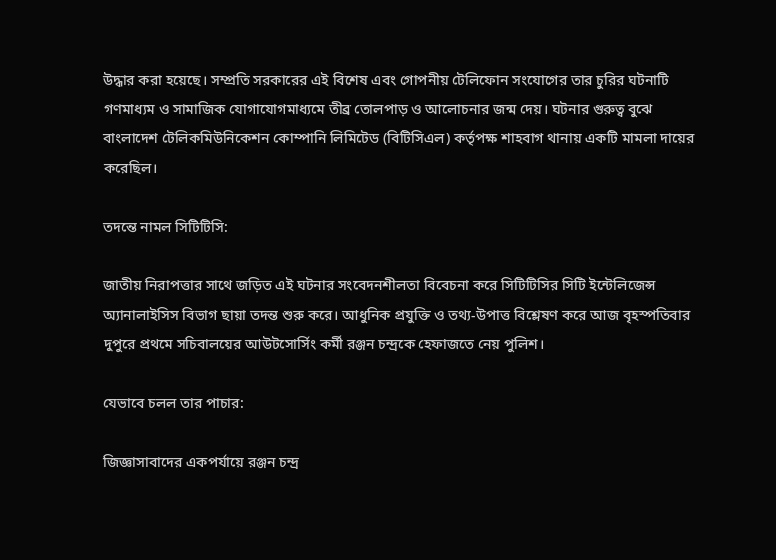উদ্ধার করা হয়েছে। সম্প্রতি সরকারের এই বিশেষ এবং গোপনীয় টেলিফোন সংযোগের তার চুরির ঘটনাটি গণমাধ্যম ও সামাজিক যোগাযোগমাধ্যমে তীব্র তোলপাড় ও আলোচনার জন্ম দেয়। ঘটনার গুরুত্ব বুঝে বাংলাদেশ টেলিকমিউনিকেশন কোম্পানি লিমিটেড (বিটিসিএল) কর্তৃপক্ষ শাহবাগ থানায় একটি মামলা দায়ের করেছিল।

তদন্তে নামল সিটিটিসি:

জাতীয় নিরাপত্তার সাথে জড়িত এই ঘটনার সংবেদনশীলতা বিবেচনা করে সিটিটিসির সিটি ইন্টেলিজেন্স অ্যানালাইসিস বিভাগ ছায়া তদন্ত শুরু করে। আধুনিক প্রযুক্তি ও তথ্য-উপাত্ত বিশ্লেষণ করে আজ বৃহস্পতিবার দুপুরে প্রথমে সচিবালয়ের আউটসোর্সিং কর্মী রঞ্জন চন্দ্রকে হেফাজতে নেয় পুলিশ।

যেভাবে চলল তার পাচার:

জিজ্ঞাসাবাদের একপর্যায়ে রঞ্জন চন্দ্র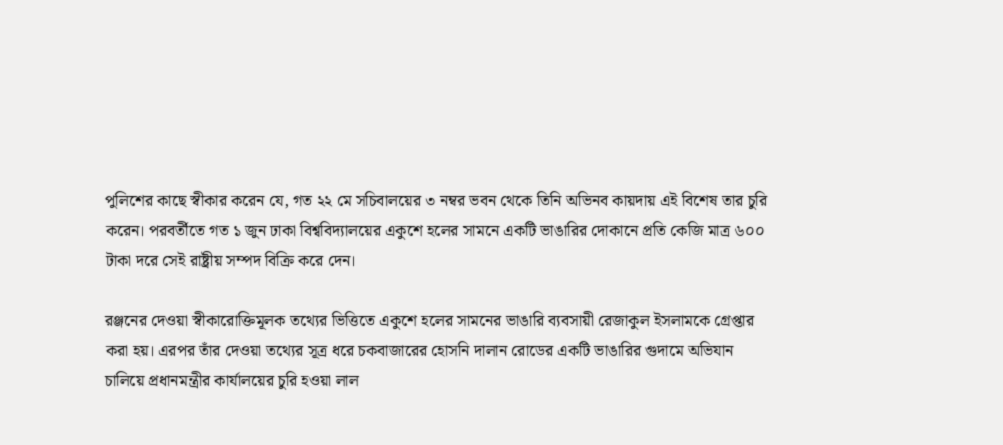পুলিশের কাছে স্বীকার করেন যে, গত ২২ মে সচিবালয়ের ৩ নম্বর ভবন থেকে তিনি অভিনব কায়দায় এই বিশেষ তার চুরি করেন। পরবর্তীতে গত ১ জুন ঢাকা বিশ্ববিদ্যালয়ের একুশে হলের সামনে একটি ভাঙারির দোকানে প্রতি কেজি মাত্র ৬০০ টাকা দরে সেই রাষ্ট্রীয় সম্পদ বিক্রি করে দেন।

রঞ্জনের দেওয়া স্বীকারোক্তিমূলক তথ্যের ভিত্তিতে একুশে হলের সামনের ভাঙারি ব্যবসায়ী রেজাকুল ইসলামকে গ্রেপ্তার করা হয়। এরপর তাঁর দেওয়া তথ্যের সূত্র ধরে চকবাজারের হোসনি দালান রোডের একটি ভাঙারির গুদামে অভিযান চালিয়ে প্রধানমন্ত্রীর কার্যালয়ের চুরি হওয়া লাল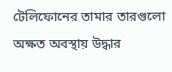টেলিফোনের তামার তারগুলো অক্ষত অবস্থায় উদ্ধার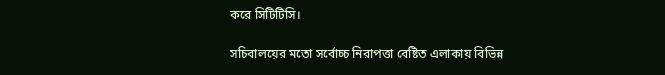করে সিটিটিসি।

সচিবালয়ের মতো সর্বোচ্চ নিরাপত্তা বেষ্টিত এলাকায় বিভিন্ন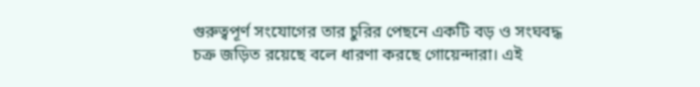গুরুত্বপূর্ণ সংযোগের তার চুরির পেছনে একটি বড় ও সংঘবদ্ধ চক্র জড়িত রয়েছে বলে ধারণা করছে গোয়েন্দারা। এই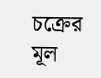চক্রের মূল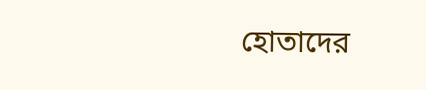হোতাদের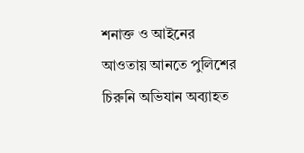শনাক্ত ও আইনের আওতায় আনতে পুলিশের চিরুনি অভিযান অব্যাহত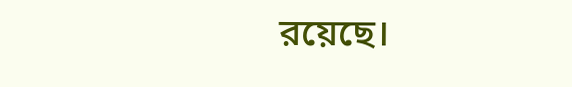রয়েছে।